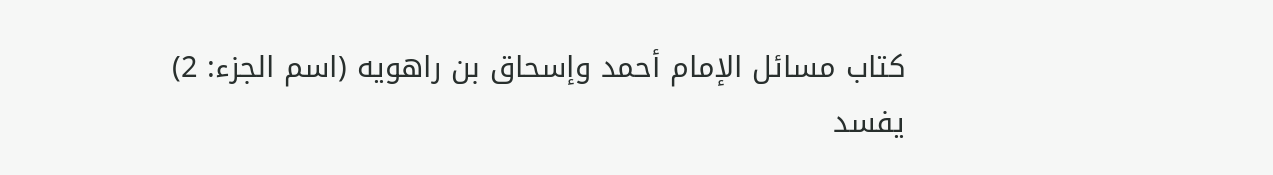كتاب مسائل الإمام أحمد وإسحاق بن راهويه (اسم الجزء: 2)
يفسد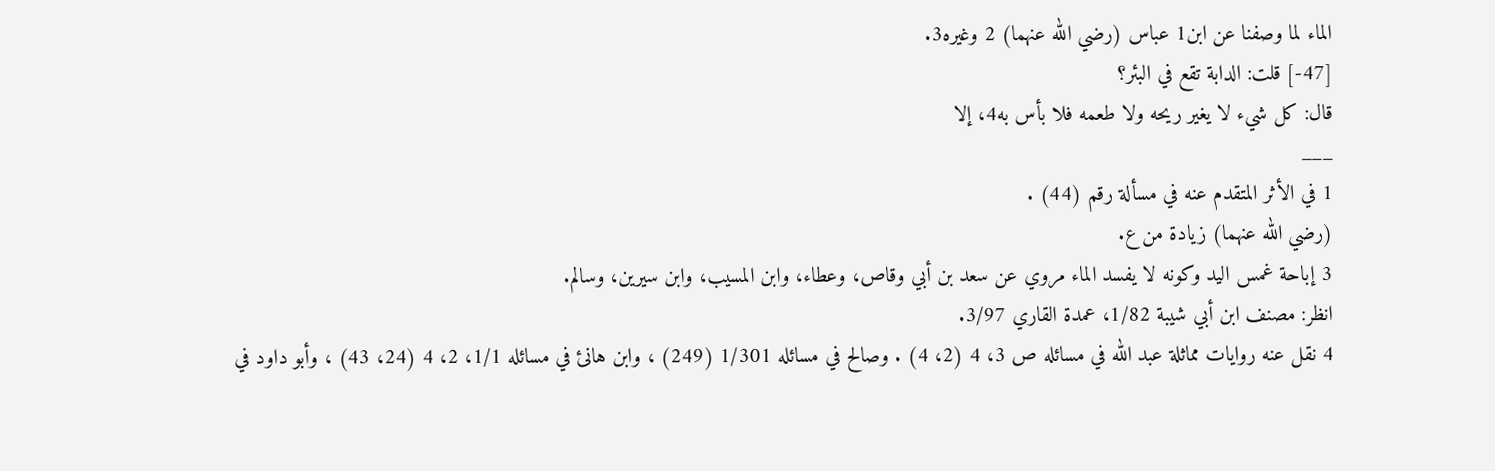الماء لما وصفنا عن ابن1 عباس (رضي الله عنهما) 2 وغيره3.
[47-] قلت: الدابة تقع في البئر؟
قال: كل شيء لا يغير ريحه ولا طعمه فلا بأس به4، إلا
___
1 في الأثر المتقدم عنه في مسألة رقم (44) .
(رضي الله عنهما) زيادة من ع.
3 إباحة غمس اليد وكونه لا يفسد الماء مروي عن سعد بن أبي وقاص، وعطاء، وابن المسيب، وابن سيرين، وسالم.
انظر: مصنف ابن أبي شيبة 1/82، عمدة القاري 3/97.
4 نقل عنه روايات مماثلة عبد الله في مسائله ص 3، 4 (2، 4) . وصالح في مسائله 1/301 (249) ، وابن هانئ في مسائله 1/1، 2، 4 (24، 43) ، وأبو داود في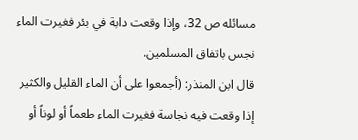مسائله ص 32، وإذا وقعت دابة في بئر فغيرت الماء نجس باتفاق المسلمين.
قال ابن المنذر: (أجمعوا على أن الماء القليل والكثير إذا وقعت فيه نجاسة فغيرت الماء طعماً أو لوناً أو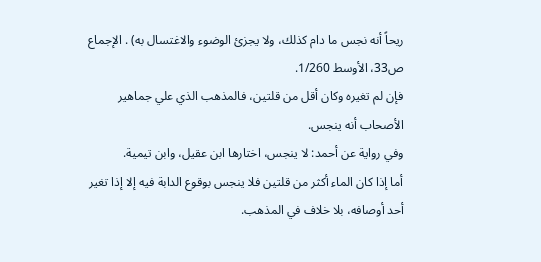ريحاً أنه نجس ما دام كذلك، ولا يجزئ الوضوء والاغتسال به) . الإجماع ص33، الأوسط 1/260.
فإن لم تغيره وكان أقل من قلتين، فالمذهب الذي علي جماهير الأصحاب أنه ينجس.
وفي رواية عن أحمد: لا ينجس، اختارها ابن عقيل، وابن تيمية.
أما إذا كان الماء أكثر من قلتين فلا ينجس بوقوع الدابة فيه إلا إذا تغير أحد أوصافه، بلا خلاف في المذهب.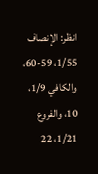انظر: الإنصاف 1/55، 59-60، والكافي 1/9، 10، والفروع 1/21، 22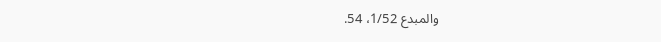والمبدع 1/52، 54.